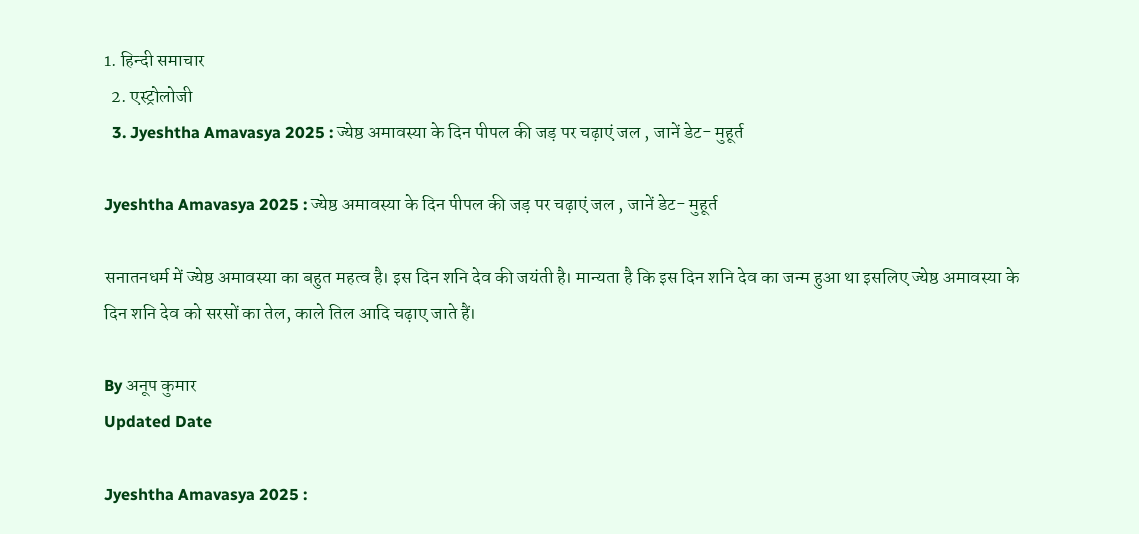1. हिन्दी समाचार
  2. एस्ट्रोलोजी
  3. Jyeshtha Amavasya 2025 : ज्येष्ठ अमावस्या के दिन पीपल की जड़ पर चढ़ाएं जल , जानें डेट- मुहूर्त

Jyeshtha Amavasya 2025 : ज्येष्ठ अमावस्या के दिन पीपल की जड़ पर चढ़ाएं जल , जानें डेट- मुहूर्त

सनातनधर्म में ज्येष्ठ अमावस्या का बहुत महत्व है। इस दिन शनि देव की जयंती है। मान्यता है कि इस दिन शनि देव का जन्म हुआ था इसलिए ज्येष्ठ अमावस्या के दिन शनि देव को सरसों का तेल, काले तिल आदि चढ़ाए जाते हैं।

By अनूप कुमार
Updated Date

Jyeshtha Amavasya 2025 :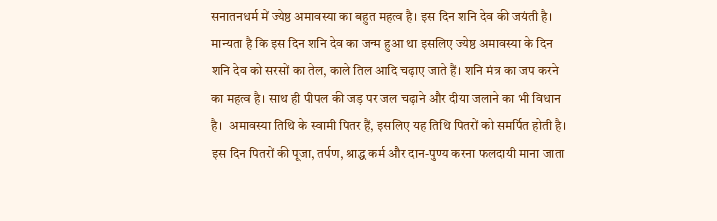सनातनधर्म में ज्येष्ठ अमावस्या का बहुत महत्व है। इस दिन शनि देव की जयंती है। मान्यता है कि इस दिन शनि देव का जन्म हुआ था इसलिए ज्येष्ठ अमावस्या के दिन शनि देव को सरसों का तेल, काले तिल आदि चढ़ाए जाते हैं। शनि मंत्र का जप करने का महत्व है। साथ ही पीपल की जड़ पर जल चढ़ाने और दीया जलाने का भी विधान है।  अमावस्या तिथि के स्वामी पितर हैं, इसलिए यह तिथि पितरों को समर्पित होती है। इस दिन पितरों की पूजा, तर्पण, श्राद्ध कर्म और दान-पुण्य करना फलदायी माना जाता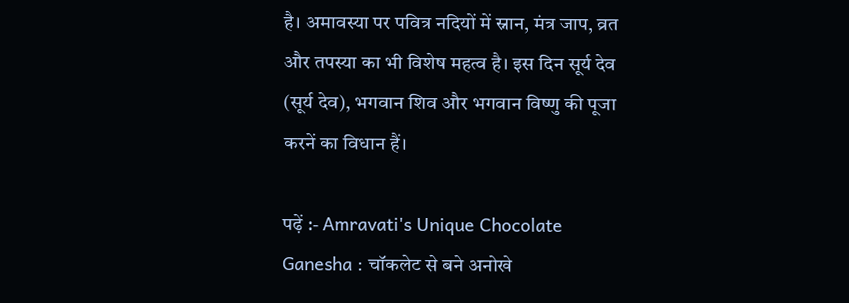है। अमावस्या पर पवित्र नदियों में स्नान, मंत्र जाप, व्रत और तपस्या का भी विशेष महत्व है। इस दिन सूर्य देव (सूर्य देव), भगवान शिव और भगवान विष्णु की पूजा करनें का विधान हैं।

पढ़ें :- Amravati's Unique Chocolate Ganesha : चॉकलेट से बने अनोखे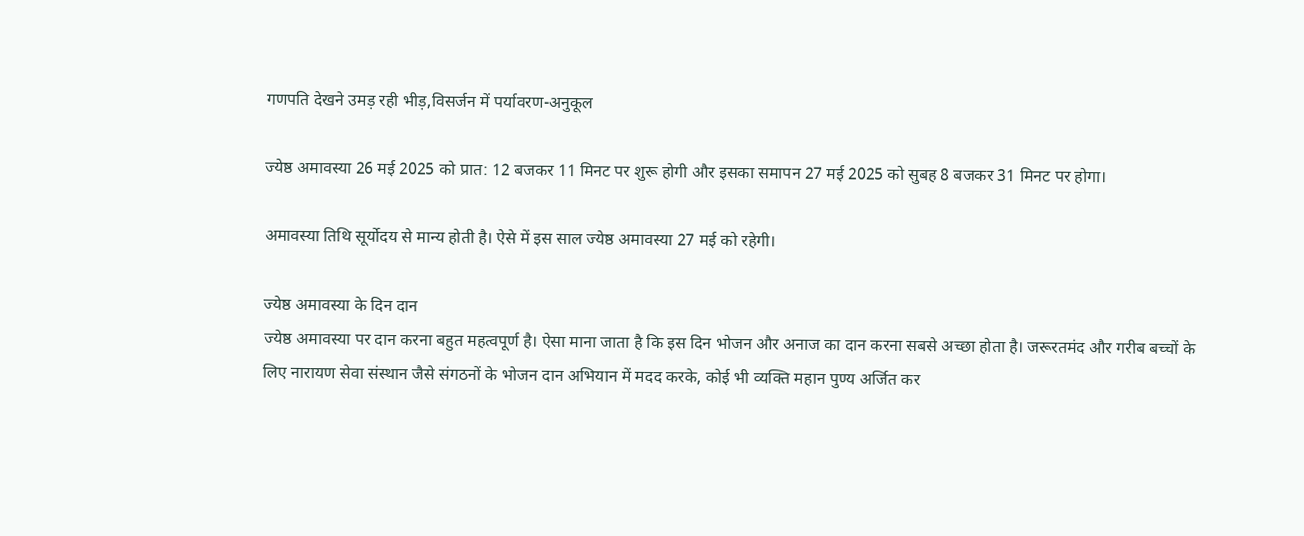गणपति देखने उमड़ रही भीड़,विसर्जन में पर्यावरण-अनुकूल

ज्येष्ठ अमावस्या 26 मई 2025 को प्रात: 12 बजकर 11 मिनट पर शुरू होगी और इसका समापन 27 मई 2025 को सुबह 8 बजकर 31 मिनट पर होगा।

अमावस्या तिथि सूर्योदय से मान्य होती है। ऐसे में इस साल ज्येष्ठ अमावस्या 27 मई को रहेगी।

ज्येष्ठ अमावस्या के दिन दान
ज्येष्ठ अमावस्या पर दान करना बहुत महत्वपूर्ण है। ऐसा माना जाता है कि इस दिन भोजन और अनाज का दान करना सबसे अच्छा होता है। जरूरतमंद और गरीब बच्चों के लिए नारायण सेवा संस्थान जैसे संगठनों के भोजन दान अभियान में मदद करके, कोई भी व्यक्ति महान पुण्य अर्जित कर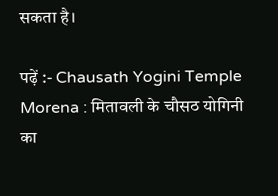सकता है।

पढ़ें :- Chausath Yogini Temple Morena : मितावली के चौसठ योगिनी का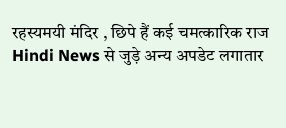रहस्यमयी मंदिर , छिपे हैं कई चमत्कारिक राज
Hindi News से जुड़े अन्य अपडेट लगातार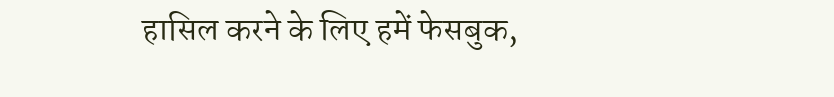हासिल करने के लिए हमें फेसबुक,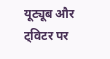यूट्यूब और ट्विटर पर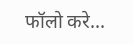फॉलो करे...